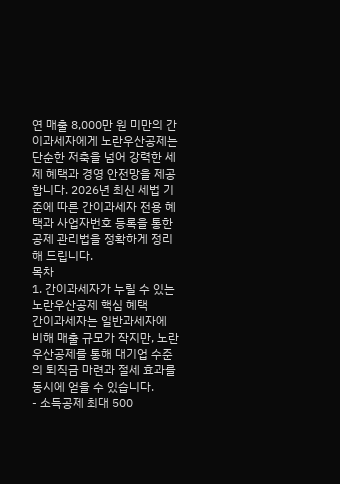연 매출 8,000만 원 미만의 간이과세자에게 노란우산공제는 단순한 저축을 넘어 강력한 세제 혜택과 경영 안전망을 제공합니다. 2026년 최신 세법 기준에 따른 간이과세자 전용 혜택과 사업자번호 등록을 통한 공제 관리법을 정확하게 정리해 드립니다.
목차
1. 간이과세자가 누릴 수 있는 노란우산공제 핵심 혜택
간이과세자는 일반과세자에 비해 매출 규모가 작지만, 노란우산공제를 통해 대기업 수준의 퇴직금 마련과 절세 효과를 동시에 얻을 수 있습니다.
- 소득공제 최대 500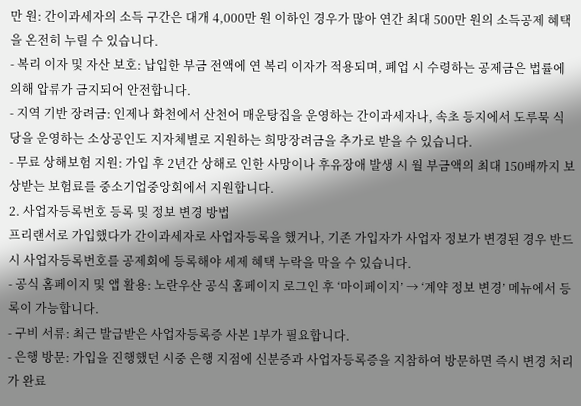만 원: 간이과세자의 소득 구간은 대개 4,000만 원 이하인 경우가 많아 연간 최대 500만 원의 소득공제 혜택을 온전히 누릴 수 있습니다.
- 복리 이자 및 자산 보호: 납입한 부금 전액에 연 복리 이자가 적용되며, 폐업 시 수령하는 공제금은 법률에 의해 압류가 금지되어 안전합니다.
- 지역 기반 장려금: 인제나 화천에서 산천어 매운탕집을 운영하는 간이과세자나, 속초 등지에서 도루묵 식당을 운영하는 소상공인도 지자체별로 지원하는 희망장려금을 추가로 받을 수 있습니다.
- 무료 상해보험 지원: 가입 후 2년간 상해로 인한 사망이나 후유장애 발생 시 월 부금액의 최대 150배까지 보상받는 보험료를 중소기업중앙회에서 지원합니다.
2. 사업자등록번호 등록 및 정보 변경 방법
프리랜서로 가입했다가 간이과세자로 사업자등록을 했거나, 기존 가입자가 사업자 정보가 변경된 경우 반드시 사업자등록번호를 공제회에 등록해야 세제 혜택 누락을 막을 수 있습니다.
- 공식 홈페이지 및 앱 활용: 노란우산 공식 홈페이지 로그인 후 ‘마이페이지’ → ‘계약 정보 변경’ 메뉴에서 등록이 가능합니다.
- 구비 서류: 최근 발급받은 사업자등록증 사본 1부가 필요합니다.
- 은행 방문: 가입을 진행했던 시중 은행 지점에 신분증과 사업자등록증을 지참하여 방문하면 즉시 변경 처리가 완료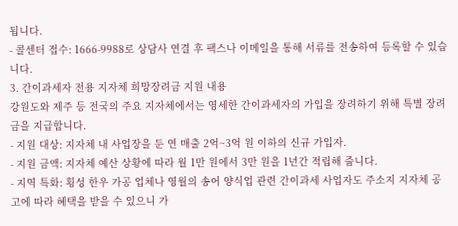됩니다.
- 콜센터 접수: 1666-9988로 상담사 연결 후 팩스나 이메일을 통해 서류를 전송하여 등록할 수 있습니다.
3. 간이과세자 전용 지자체 희망장려금 지원 내용
강원도와 제주 등 전국의 주요 지자체에서는 영세한 간이과세자의 가입을 장려하기 위해 특별 장려금을 지급합니다.
- 지원 대상: 지자체 내 사업장을 둔 연 매출 2억~3억 원 이하의 신규 가입자.
- 지원 금액: 지자체 예산 상황에 따라 월 1만 원에서 3만 원을 1년간 적립해 줍니다.
- 지역 특화: 횡성 한우 가공 업체나 영월의 송어 양식업 관련 간이과세 사업자도 주소지 지자체 공고에 따라 혜택을 받을 수 있으니 가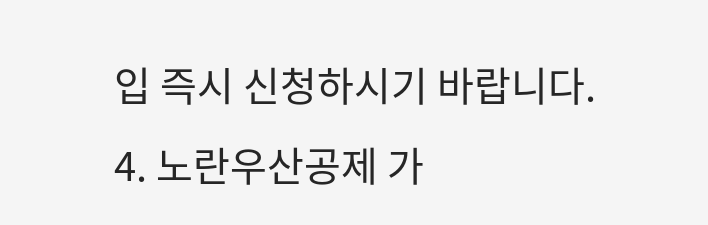입 즉시 신청하시기 바랍니다.
4. 노란우산공제 가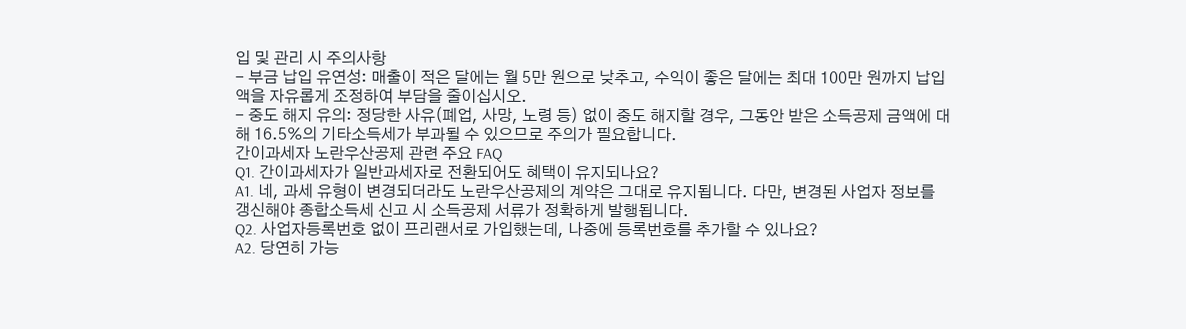입 및 관리 시 주의사항
- 부금 납입 유연성: 매출이 적은 달에는 월 5만 원으로 낮추고, 수익이 좋은 달에는 최대 100만 원까지 납입액을 자유롭게 조정하여 부담을 줄이십시오.
- 중도 해지 유의: 정당한 사유(폐업, 사망, 노령 등) 없이 중도 해지할 경우, 그동안 받은 소득공제 금액에 대해 16.5%의 기타소득세가 부과될 수 있으므로 주의가 필요합니다.
간이과세자 노란우산공제 관련 주요 FAQ
Q1. 간이과세자가 일반과세자로 전환되어도 혜택이 유지되나요?
A1. 네, 과세 유형이 변경되더라도 노란우산공제의 계약은 그대로 유지됩니다. 다만, 변경된 사업자 정보를 갱신해야 종합소득세 신고 시 소득공제 서류가 정확하게 발행됩니다.
Q2. 사업자등록번호 없이 프리랜서로 가입했는데, 나중에 등록번호를 추가할 수 있나요?
A2. 당연히 가능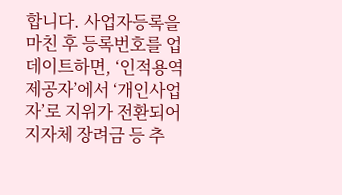합니다. 사업자등록을 마친 후 등록번호를 업데이트하면, ‘인적용역 제공자’에서 ‘개인사업자’로 지위가 전환되어 지자체 장려금 등 추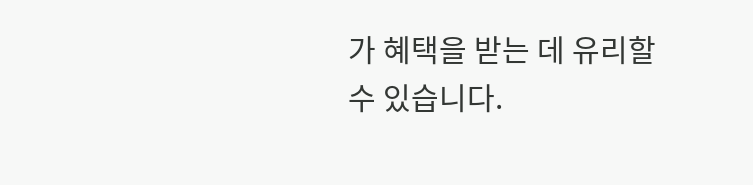가 혜택을 받는 데 유리할 수 있습니다.